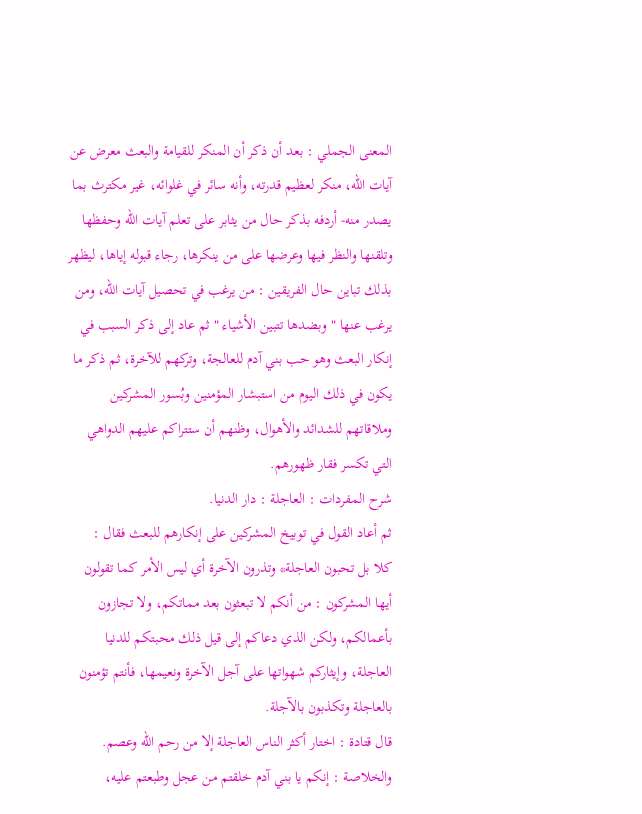المعنى الجملي : بعد أن ذكر أن المنكر للقيامة والبعث معرض عن آيات الله، منكر لعظيم قدرته، وأنه سائر في غلوائه، غير مكترث بما يصدر منه- أردفه بذكر حال من يثابر على تعلم آيات الله وحفظها وتلقنها والنظر فيها وعرضها على من ينكرها، رجاء قبوله إياها، ليظهر بذلك تباين حال الفريقين : من يرغب في تحصيل آيات الله، ومن يرغب عنها " وبضدها تتبين الأشياء " ثم عاد إلى ذكر السبب في إنكار البعث وهو حب بني آدم للعالجة، وتركهم للآخرة، ثم ذكر ما يكون في ذلك اليوم من استبشار المؤمنين وبُسور المشركين وملاقاتهم للشدائد والأهوال، وظنهم أن ستتراكم عليهم الدواهي التي تكسر فقار ظهورهم.
شرح المفردات : العاجلة : دار الدنيا.
ثم أعاد القول في توبيخ المشركين على إنكارهم للبعث فقال :
كلا بل تحبون العاجلة* وتذرون الآخرة أي ليس الأمر كما تقولون أيها المشركون : من أنكم لا تبعثون بعد مماتكم، ولا تجازون بأعمالكم، ولكن الذي دعاكم إلى قيل ذلك محبتكم للدنيا العاجلة، وإيثاركم شهواتها على آجل الآخرة ونعيمها، فأنتم تؤمنون بالعاجلة وتكذبون بالآجلة.
قال قتادة : اختار أكثر الناس العاجلة إلا من رحم الله وعصم.
والخلاصة : إنكم يا بني آدم خلقتم من عجل وطبعتم عليه،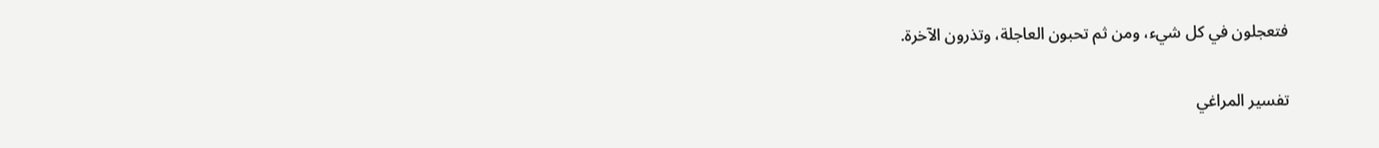فتعجلون في كل شيء، ومن ثم تحبون العاجلة، وتذرون الآخرة.

تفسير المراغي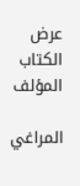عرض الكتاب
المؤلف

المراغي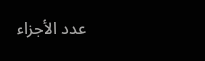عدد الأجزاء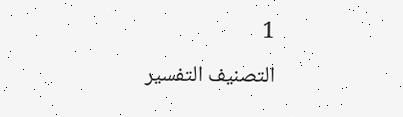1
التصنيف التفسير